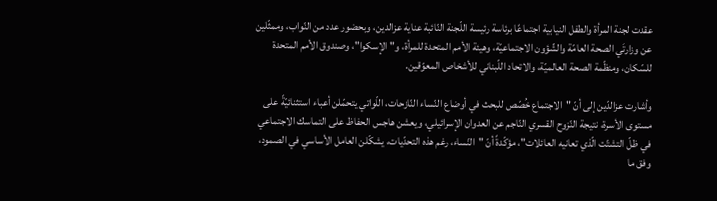عقدت لجنة المرأة والطفل النيابية اجتماعًا برئاسة رئيسة اللّجنة النّائبة عناية عزالدين، وبحضور عدد من النّواب، وممثّلين عن وزارتَي الصحة العامّة والشّؤون الاجتماعيّة، وهيئة الأمم المتحدة للمرأة، و"الإسكوا"، وصندوق الأمم المتحدة للسّكان، ومنظّمة الصحة العالميّة، والاتحاد اللّبناني للأشخاص المعوّقين.

وأشارت عزالدّين إلى أنّ "الاجتماع خُصّص للبحث في أوضاع النّساء النّازحات، اللّواتي يتحمّلن أعباء استثنائيّةً على مستوى الأسرة، نتيجة النّزوح القسري النّاجم عن العدوان الإسرائيلي، ويعشن هاجس الحفاظ على التماسك الاجتماعي في ظلّ التشتّت الّذي تعانيه العائلات"، مؤكّدةً أنّ "النّساء، رغم هذه التحدّيات، يشكّلن العامل الأساسي في الصمود، وفق ما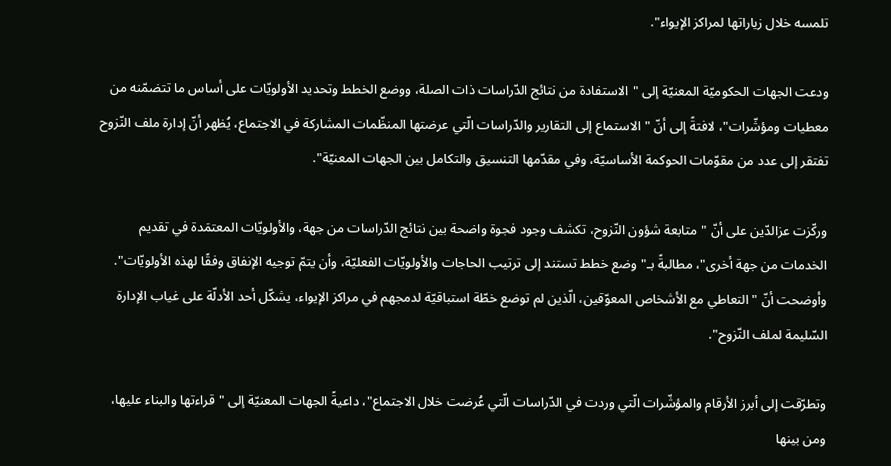تلمسه خلال زياراتها لمراكز الإيواء".

ودعت الجهات الحكوميّة المعنيّة إلى "الاستفادة من نتائج الدّراسات ذات الصلة، ووضع الخطط وتحديد الأولويّات على أساس ما تتضمّنه من معطيات ومؤشّرات"، لافتةً إلى أنّ "الاستماع إلى التقارير والدّراسات الّتي عرضتها المنظّمات المشاركة في الاجتماع، يُظهر أنّ إدارة ملف النّزوح تفتقر إلى عدد من مقوّمات الحوكمة الأساسيّة، وفي مقدّمها التنسيق والتكامل بين الجهات المعنيّة".

وركّزت عزالدّين على أنّ "متابعة شؤون النّزوح، تكشف وجود فجوة واضحة بين نتائج الدّراسات من جهة، والأولويّات المعتمَدة في تقديم الخدمات من جهة أخرى"، مطالبةً بـ"وضع خطط تستند إلى ترتيب الحاجات والأولويّات الفعليّة، وأن يتمّ توجيه الإنفاق وفقًا لهذه الأولويّات". وأوضحت أنّ "التعاطي مع الأشخاص المعوّقين، الّذين لم توضع خطّة استباقيّة لدمجهم في مراكز الإيواء، يشكّل أحد الأدلّة على غياب الإدارة السّليمة لملف النّزوح".

وتطرّقت إلى أبرز الأرقام والمؤشّرات الّتي وردت في الدّراسات الّتي عُرضت خلال الاجتماع"، داعيةً الجهات المعنيّة إلى "قراءتها والبناء عليها، ومن بينها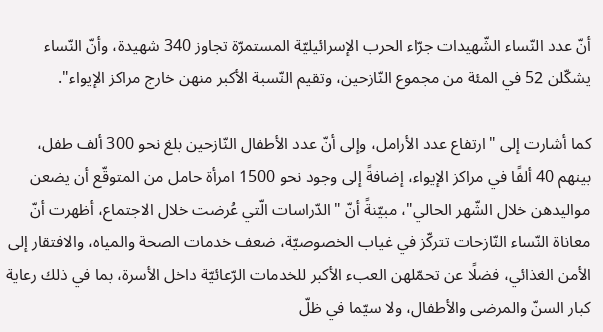أنّ عدد النّساء الشّهيدات جرّاء الحرب الإسرائيليّة المستمرّة تجاوز 340 شهيدة، وأنّ النّساء يشكّلن 52 في المئة من مجموع النّازحين، وتقيم النّسبة الأكبر منهن خارج مراكز الإيواء".

كما أشارت إلى "ارتفاع عدد الأرامل، وإلى أنّ عدد الأطفال النّازحين بلغ نحو 300 ألف طفل، بينهم 40 ألفًا في مراكز الإيواء، إضافةً إلى وجود نحو 1500 امرأة حامل من المتوقّع أن يضعن مواليدهن خلال الشّهر الحالي"، مبيّنةً أنّ "الدّراسات الّتي عُرضت خلال الاجتماع، أظهرت أنّ معاناة النّساء النّازحات تتركّز في غياب الخصوصيّة، ضعف خدمات الصحة والمياه، والافتقار إلى الأمن الغذائي، فضلًا عن تحمّلهن العبء الأكبر للخدمات الرّعائيّة داخل الأسرة، بما في ذلك رعاية كبار السنّ والمرضى والأطفال، ولا سيّما في ظلّ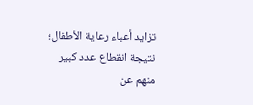تزايد أعباء رعاية الأطفال؛ نتيجة انقطاع عدد كبير منهم عن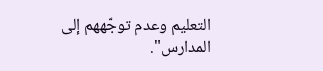التعليم وعدم توجّههم إلى المدارس".